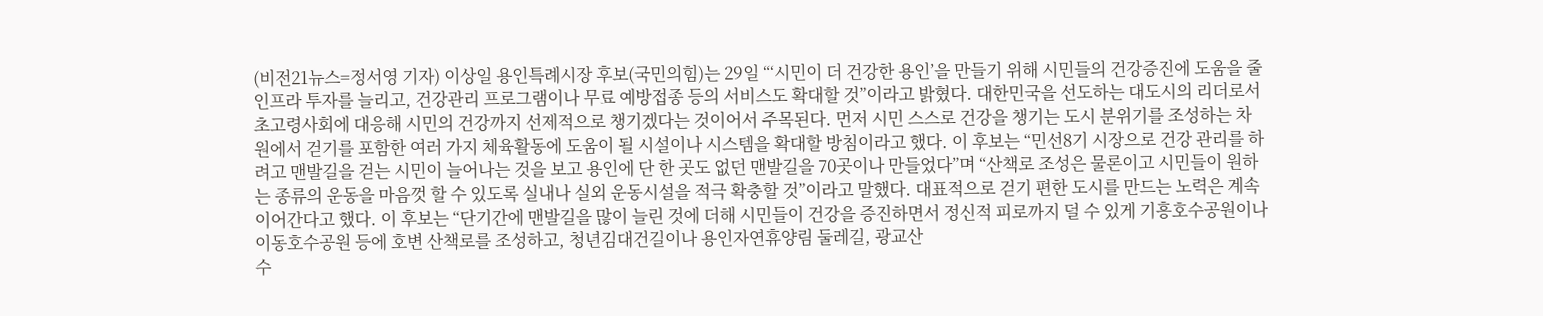(비전21뉴스=정서영 기자) 이상일 용인특례시장 후보(국민의힘)는 29일 “‘시민이 더 건강한 용인’을 만들기 위해 시민들의 건강증진에 도움을 줄 인프라 투자를 늘리고, 건강관리 프로그램이나 무료 예방접종 등의 서비스도 확대할 것”이라고 밝혔다. 대한민국을 선도하는 대도시의 리더로서 초고령사회에 대응해 시민의 건강까지 선제적으로 챙기겠다는 것이어서 주목된다. 먼저 시민 스스로 건강을 챙기는 도시 분위기를 조성하는 차원에서 걷기를 포함한 여러 가지 체육활동에 도움이 될 시설이나 시스템을 확대할 방침이라고 했다. 이 후보는 “민선8기 시장으로 건강 관리를 하려고 맨발길을 걷는 시민이 늘어나는 것을 보고 용인에 단 한 곳도 없던 맨발길을 70곳이나 만들었다”며 “산책로 조성은 물론이고 시민들이 원하는 종류의 운동을 마음껏 할 수 있도록 실내나 실외 운동시설을 적극 확충할 것”이라고 말했다. 대표적으로 걷기 편한 도시를 만드는 노력은 계속 이어간다고 했다. 이 후보는 “단기간에 맨발길을 많이 늘린 것에 더해 시민들이 건강을 증진하면서 정신적 피로까지 덜 수 있게 기흥호수공원이나 이동호수공원 등에 호변 산책로를 조성하고, 청년김대건길이나 용인자연휴양림 둘레길, 광교산
수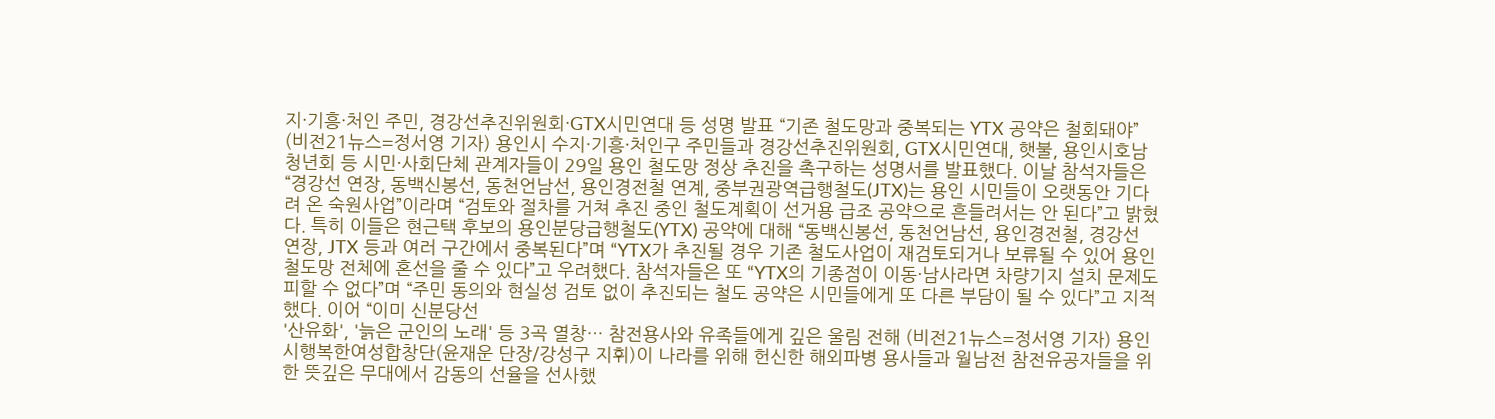지·기흥·처인 주민, 경강선추진위원회·GTX시민연대 등 성명 발표 “기존 철도망과 중복되는 YTX 공약은 철회돼야” (비전21뉴스=정서영 기자) 용인시 수지·기흥·처인구 주민들과 경강선추진위원회, GTX시민연대, 햇불, 용인시호남청년회 등 시민·사회단체 관계자들이 29일 용인 철도망 정상 추진을 촉구하는 성명서를 발표했다. 이날 참석자들은 “경강선 연장, 동백신봉선, 동천언남선, 용인경전철 연계, 중부권광역급행철도(JTX)는 용인 시민들이 오랫동안 기다려 온 숙원사업”이라며 “검토와 절차를 거쳐 추진 중인 철도계획이 선거용 급조 공약으로 흔들려서는 안 된다”고 밝혔다. 특히 이들은 현근택 후보의 용인분당급행철도(YTX) 공약에 대해 “동백신봉선, 동천언남선, 용인경전철, 경강선 연장, JTX 등과 여러 구간에서 중복된다”며 “YTX가 추진될 경우 기존 철도사업이 재검토되거나 보류될 수 있어 용인 철도망 전체에 혼선을 줄 수 있다”고 우려했다. 참석자들은 또 “YTX의 기종점이 이동·남사라면 차량기지 설치 문제도 피할 수 없다”며 “주민 동의와 현실성 검토 없이 추진되는 철도 공약은 시민들에게 또 다른 부담이 될 수 있다”고 지적했다. 이어 “이미 신분당선
'산유화', '늙은 군인의 노래' 등 3곡 열창… 참전용사와 유족들에게 깊은 울림 전해 (비전21뉴스=정서영 기자) 용인시행복한여성합창단(윤재운 단장/강성구 지휘)이 나라를 위해 헌신한 해외파병 용사들과 월남전 참전유공자들을 위한 뜻깊은 무대에서 감동의 선율을 선사했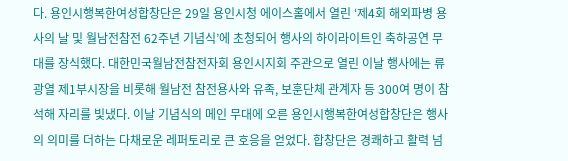다. 용인시행복한여성합창단은 29일 용인시청 에이스홀에서 열린 ‘제4회 해외파병 용사의 날 및 월남전참전 62주년 기념식’에 초청되어 행사의 하이라이트인 축하공연 무대를 장식했다. 대한민국월남전참전자회 용인시지회 주관으로 열린 이날 행사에는 류광열 제1부시장을 비롯해 월남전 참전용사와 유족, 보훈단체 관계자 등 300여 명이 참석해 자리를 빛냈다. 이날 기념식의 메인 무대에 오른 용인시행복한여성합창단은 행사의 의미를 더하는 다채로운 레퍼토리로 큰 호응을 얻었다. 합창단은 경쾌하고 활력 넘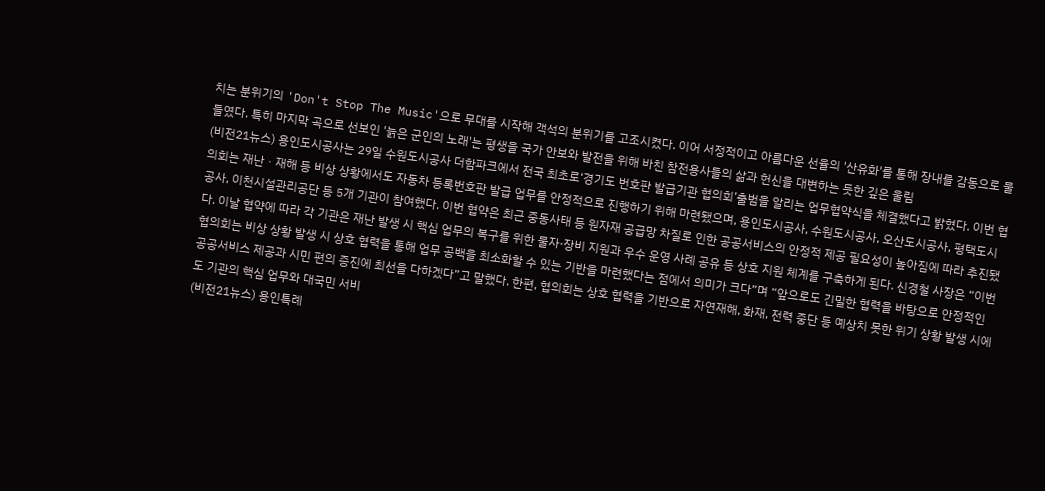치는 분위기의 'Don't Stop The Music'으로 무대를 시작해 객석의 분위기를 고조시켰다. 이어 서정적이고 아름다운 선율의 '산유화'를 통해 장내를 감동으로 물들였다. 특히 마지막 곡으로 선보인 '늙은 군인의 노래'는 평생을 국가 안보와 발전을 위해 바친 참전용사들의 삶과 헌신을 대변하는 듯한 깊은 울림
(비전21뉴스) 용인도시공사는 29일 수원도시공사 더함파크에서 전국 최초로‘경기도 번호판 발급기관 협의회’출범을 알리는 업무협약식을 체결했다고 밝혔다. 이번 협의회는 재난ㆍ재해 등 비상 상황에서도 자동차 등록번호판 발급 업무를 안정적으로 진행하기 위해 마련됐으며, 용인도시공사, 수원도시공사, 오산도시공사, 평택도시공사, 이천시설관리공단 등 5개 기관이 참여했다. 이번 협약은 최근 중동사태 등 원자재 공급망 차질로 인한 공공서비스의 안정적 제공 필요성이 높아짐에 따라 추진됐다. 이날 협약에 따라 각 기관은 재난 발생 시 핵심 업무의 복구를 위한 물자·장비 지원과 우수 운영 사례 공유 등 상호 지원 체계를 구축하게 된다. 신경철 사장은 “이번 협의회는 비상 상황 발생 시 상호 협력을 통해 업무 공백을 최소화할 수 있는 기반을 마련했다는 점에서 의미가 크다”며 “앞으로도 긴밀한 협력을 바탕으로 안정적인 공공서비스 제공과 시민 편의 증진에 최선을 다하겠다”고 말했다. 한편, 협의회는 상호 협력을 기반으로 자연재해, 화재, 전력 중단 등 예상치 못한 위기 상황 발생 시에도 기관의 핵심 업무와 대국민 서비
(비전21뉴스) 용인특례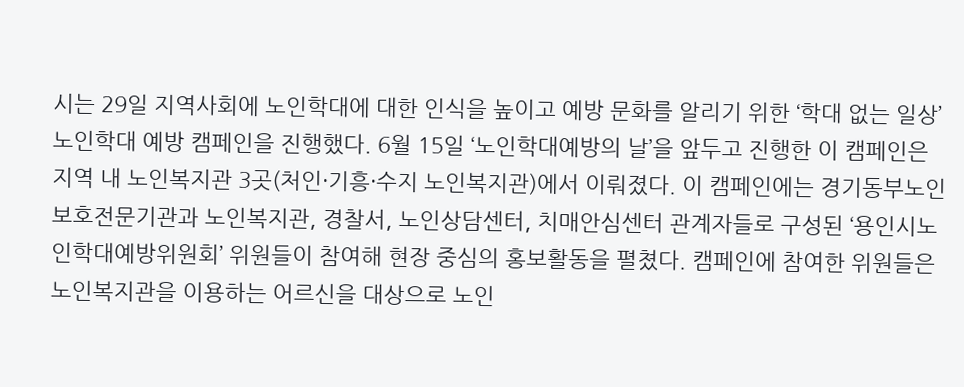시는 29일 지역사회에 노인학대에 대한 인식을 높이고 예방 문화를 알리기 위한 ‘학대 없는 일상’ 노인학대 예방 캠페인을 진행했다. 6월 15일 ‘노인학대예방의 날’을 앞두고 진행한 이 캠페인은 지역 내 노인복지관 3곳(처인·기흥·수지 노인복지관)에서 이뤄졌다. 이 캠페인에는 경기동부노인보호전문기관과 노인복지관, 경찰서, 노인상담센터, 치매안심센터 관계자들로 구성된 ‘용인시노인학대예방위원회’ 위원들이 참여해 현장 중심의 홍보활동을 펼쳤다. 캠페인에 참여한 위원들은 노인복지관을 이용하는 어르신을 대상으로 노인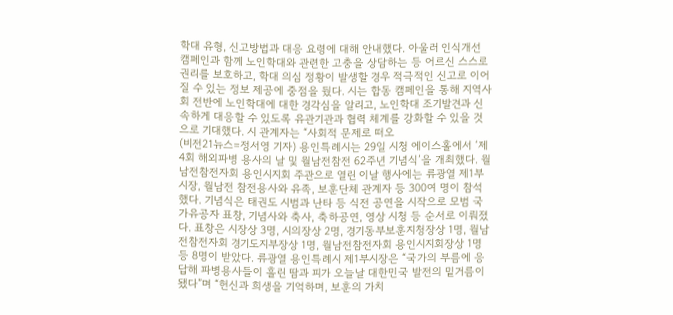학대 유형, 신고방법과 대응 요령에 대해 안내했다. 아울러 인식개선 캠페인과 함께 노인학대와 관련한 고충을 상담하는 등 어르신 스스로 권리를 보호하고, 학대 의심 정황이 발생할 경우 적극적인 신고로 이어질 수 있는 정보 제공에 중점을 뒀다. 시는 합동 캠페인을 통해 지역사회 전반에 노인학대에 대한 경각심을 알리고, 노인학대 조기발견과 신속하게 대응할 수 있도록 유관기관과 협력 체계를 강화할 수 있을 것으로 기대했다. 시 관계자는 “사회적 문제로 떠오
(비전21뉴스=정서영 기자) 용인특례시는 29일 시청 에이스홀에서 ‘제4회 해외파병 용사의 날 및 월남전참전 62주년 기념식’을 개최했다. 월남전참전자회 용인시지회 주관으로 열린 이날 행사에는 류광열 제1부시장, 월남전 참전용사와 유족, 보훈단체 관계자 등 300여 명이 참석했다. 기념식은 태권도 시범과 난타 등 식전 공연을 시작으로 모범 국가유공자 표창, 기념사와 축사, 축하공연, 영상 시청 등 순서로 이뤄졌다. 표창은 시장상 3명, 시의장상 2명, 경기동부보훈지청장상 1명, 월남전참전자회 경기도지부장상 1명, 월남전참전자회 용인시지회장상 1명 등 8명이 받았다. 류광열 용인특례시 제1부시장은 “국가의 부름에 응답해 파병용사들이 흘린 땀과 피가 오늘날 대한민국 발전의 밑거름이 됐다”며 “헌신과 희생을 기억하며, 보훈의 가치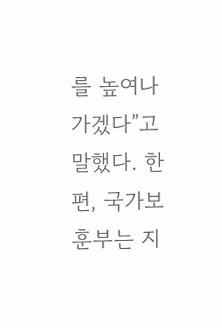를 높여나가겠다”고 말했다. 한편, 국가보훈부는 지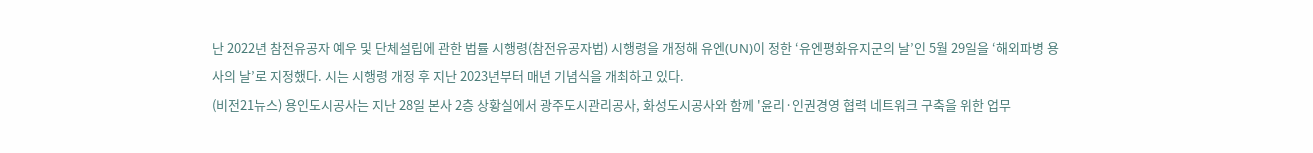난 2022년 참전유공자 예우 및 단체설립에 관한 법률 시행령(참전유공자법) 시행령을 개정해 유엔(UN)이 정한 ‘유엔평화유지군의 날’인 5월 29일을 ‘해외파병 용사의 날’로 지정했다. 시는 시행령 개정 후 지난 2023년부터 매년 기념식을 개최하고 있다.
(비전21뉴스) 용인도시공사는 지난 28일 본사 2층 상황실에서 광주도시관리공사, 화성도시공사와 함께 '윤리·인권경영 협력 네트워크 구축을 위한 업무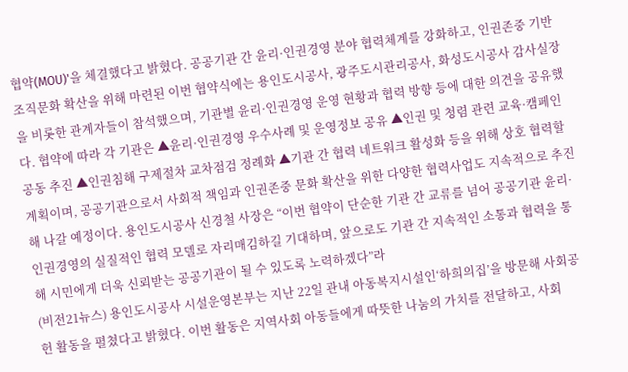협약(MOU)'을 체결했다고 밝혔다. 공공기관 간 윤리·인권경영 분야 협력체계를 강화하고, 인권존중 기반 조직문화 확산을 위해 마련된 이번 협약식에는 용인도시공사, 광주도시관리공사, 화성도시공사 감사실장을 비롯한 관계자들이 참석했으며, 기관별 윤리·인권경영 운영 현황과 협력 방향 등에 대한 의견을 공유했다. 협약에 따라 각 기관은 ▲윤리·인권경영 우수사례 및 운영정보 공유 ▲인권 및 청렴 관련 교육·캠페인 공동 추진 ▲인권침해 구제절차 교차점검 정례화 ▲기관 간 협력 네트워크 활성화 등을 위해 상호 협력할 계획이며, 공공기관으로서 사회적 책임과 인권존중 문화 확산을 위한 다양한 협력사업도 지속적으로 추진해 나갈 예정이다. 용인도시공사 신경철 사장은 “이번 협약이 단순한 기관 간 교류를 넘어 공공기관 윤리·인권경영의 실질적인 협력 모델로 자리매김하길 기대하며, 앞으로도 기관 간 지속적인 소통과 협력을 통해 시민에게 더욱 신뢰받는 공공기관이 될 수 있도록 노력하겠다”라
(비전21뉴스) 용인도시공사 시설운영본부는 지난 22일 관내 아동복지시설인‘하희의집’을 방문해 사회공헌 활동을 펼쳤다고 밝혔다. 이번 활동은 지역사회 아동들에게 따뜻한 나눔의 가치를 전달하고, 사회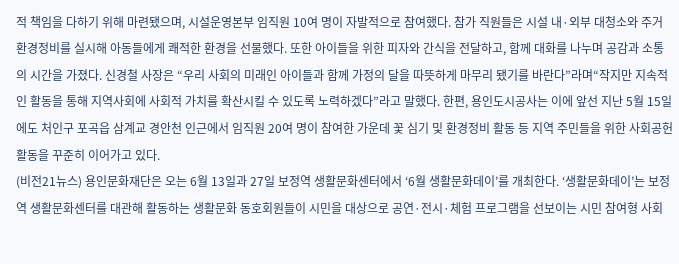적 책임을 다하기 위해 마련됐으며, 시설운영본부 임직원 10여 명이 자발적으로 참여했다. 참가 직원들은 시설 내·외부 대청소와 주거 환경정비를 실시해 아동들에게 쾌적한 환경을 선물했다. 또한 아이들을 위한 피자와 간식을 전달하고, 함께 대화를 나누며 공감과 소통의 시간을 가졌다. 신경철 사장은 “우리 사회의 미래인 아이들과 함께 가정의 달을 따뜻하게 마무리 됐기를 바란다”라며“작지만 지속적인 활동을 통해 지역사회에 사회적 가치를 확산시킬 수 있도록 노력하겠다”라고 말했다. 한편, 용인도시공사는 이에 앞선 지난 5월 15일에도 처인구 포곡읍 삼계교 경안천 인근에서 임직원 20여 명이 참여한 가운데 꽃 심기 및 환경정비 활동 등 지역 주민들을 위한 사회공헌 활동을 꾸준히 이어가고 있다.
(비전21뉴스) 용인문화재단은 오는 6월 13일과 27일 보정역 생활문화센터에서 ‘6월 생활문화데이’를 개최한다. ‘생활문화데이’는 보정역 생활문화센터를 대관해 활동하는 생활문화 동호회원들이 시민을 대상으로 공연·전시·체험 프로그램을 선보이는 시민 참여형 사회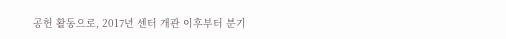공헌 활동으로, 2017년 센터 개관 이후부터 분기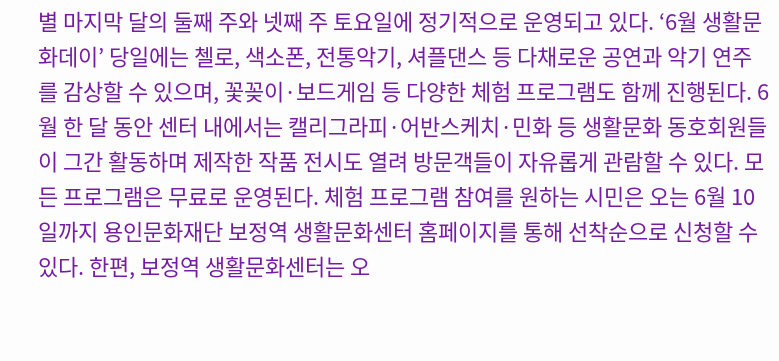별 마지막 달의 둘째 주와 넷째 주 토요일에 정기적으로 운영되고 있다. ‘6월 생활문화데이’ 당일에는 첼로, 색소폰, 전통악기, 셔플댄스 등 다채로운 공연과 악기 연주를 감상할 수 있으며, 꽃꽂이·보드게임 등 다양한 체험 프로그램도 함께 진행된다. 6월 한 달 동안 센터 내에서는 캘리그라피·어반스케치·민화 등 생활문화 동호회원들이 그간 활동하며 제작한 작품 전시도 열려 방문객들이 자유롭게 관람할 수 있다. 모든 프로그램은 무료로 운영된다. 체험 프로그램 참여를 원하는 시민은 오는 6월 10일까지 용인문화재단 보정역 생활문화센터 홈페이지를 통해 선착순으로 신청할 수 있다. 한편, 보정역 생활문화센터는 오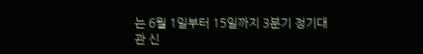는 6월 1일부터 15일까지 3분기 정기대관 신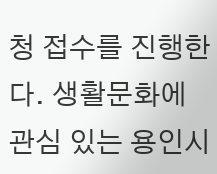청 접수를 진행한다. 생활문화에 관심 있는 용인시